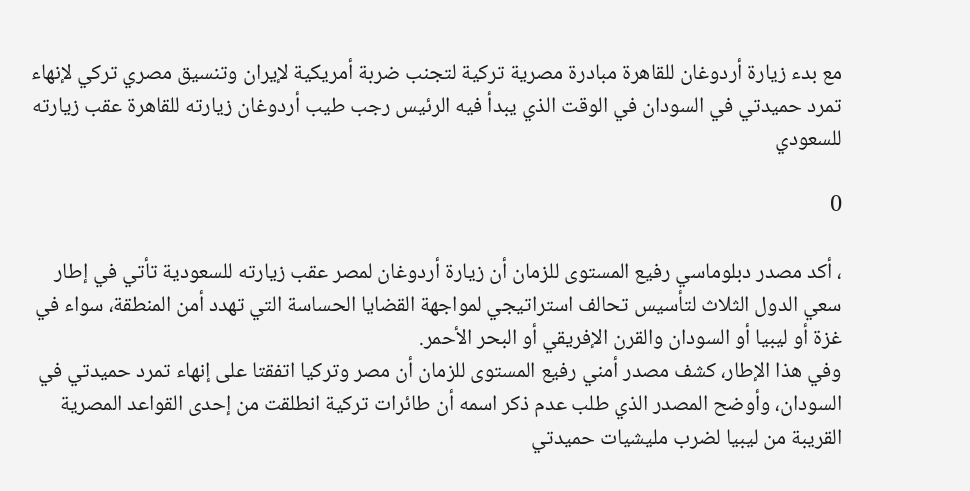مع بدء زيارة أردوغان للقاهرة مبادرة مصرية تركية لتجنب ضربة أمريكية لإيران وتنسيق مصري تركي لإنهاء تمرد حميدتي في السودان في الوقت الذي يبدأ فيه الرئيس رجب طيب أردوغان زيارته للقاهرة عقب زيارته للسعودي

0

، أكد مصدر دبلوماسي رفيع المستوى للزمان أن زيارة أردوغان لمصر عقب زيارته للسعودية تأتي في إطار سعي الدول الثلاث لتأسيس تحالف استراتيجي لمواجهة القضايا الحساسة التي تهدد أمن المنطقة، سواء في غزة أو ليبيا أو السودان والقرن الإفريقي أو البحر الأحمر.
وفي هذا الإطار، كشف مصدر أمني رفيع المستوى للزمان أن مصر وتركيا اتفقتا على إنهاء تمرد حميدتي في السودان، وأوضح المصدر الذي طلب عدم ذكر اسمه أن طائرات تركية انطلقت من إحدى القواعد المصرية القريبة من ليبيا لضرب مليشيات حميدتي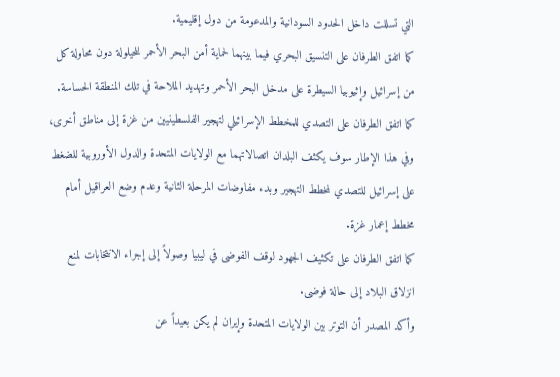التي تسللت داخل الحدود السودانية والمدعومة من دول إقليمية.
كما اتفق الطرفان على التنسيق البحري فيما بينهما لحماية أمن البحر الأحمر للحيلولة دون محاولة كل من إسرائيل وإثيوبيا السيطرة على مدخل البحر الأحمر وتهديد الملاحة في تلك المنطقة الحساسة.
كما اتفق الطرفان على التصدي للمخطط الإسرائيلي لتهجير الفلسطينيين من غزة إلى مناطق أخرى، وفي هذا الإطار سوف يكثف البلدان اتصالاتهما مع الولايات المتحدة والدول الأوروبية للضغط على إسرائيل للتصدي لمخطط التهجير وبدء مفاوضات المرحلة الثانية وعدم وضع العراقيل أمام مخطط إعمار غزة.
كما اتفق الطرفان على تكثيف الجهود لوقف الفوضى في ليبيا وصولاً إلى إجراء الانتخابات لمنع انزلاق البلاد إلى حالة فوضى.
وأكد المصدر أن التوتر بين الولايات المتحدة وإيران لم يكن بعيداً عن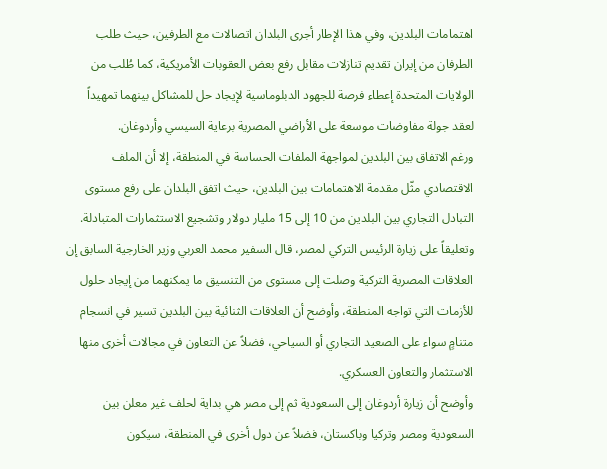اهتمامات البلدين، وفي هذا الإطار أجرى البلدان اتصالات مع الطرفين، حيث طلب الطرفان من إيران تقديم تنازلات مقابل رفع بعض العقوبات الأمريكية، كما طُلب من الولايات المتحدة إعطاء فرصة للجهود الدبلوماسية لإيجاد حل للمشاكل بينهما تمهيداً لعقد جولة مفاوضات موسعة على الأراضي المصرية برعاية السيسي وأردوغان.
ورغم الاتفاق بين البلدين لمواجهة الملفات الحساسة في المنطقة، إلا أن الملف الاقتصادي مثّل مقدمة الاهتمامات بين البلدين، حيث اتفق البلدان على رفع مستوى التبادل التجاري بين البلدين من 10 إلى 15 مليار دولار وتشجيع الاستثمارات المتبادلة.
وتعليقاً على زيارة الرئيس التركي لمصر، قال السفير محمد العربي وزير الخارجية السابق إن العلاقات المصرية التركية وصلت إلى مستوى من التنسيق ما يمكنهما من إيجاد حلول للأزمات التي تواجه المنطقة، وأوضح أن العلاقات الثنائية بين البلدين تسير في انسجام متنامٍ سواء على الصعيد التجاري أو السياحي، فضلاً عن التعاون في مجالات أخرى منها الاستثمار والتعاون العسكري.
وأوضح أن زيارة أردوغان إلى السعودية ثم إلى مصر هي بداية لحلف غير معلن بين السعودية ومصر وتركيا وباكستان، فضلاً عن دول أخرى في المنطقة، سيكون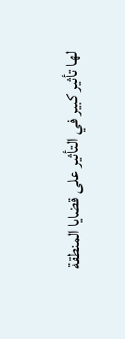لها تأثير كبير في التأثير على قضايا المنطقة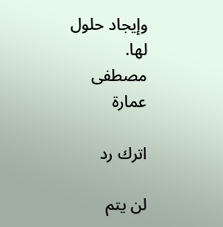وإيجاد حلول لها.
مصطفى عمارة

اترك رد

لن يتم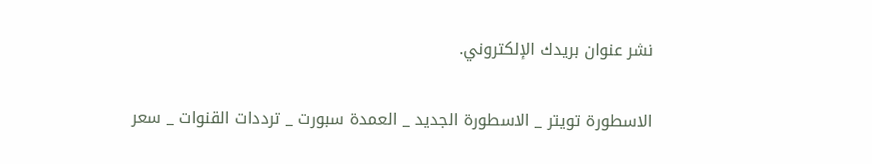نشر عنوان بريدك الإلكتروني.

الاسطورة تويتر _ الاسطورة الجديد _ العمدة سبورت _ ترددات القنوات _ سعر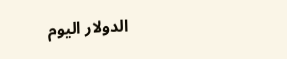الدولار اليوم